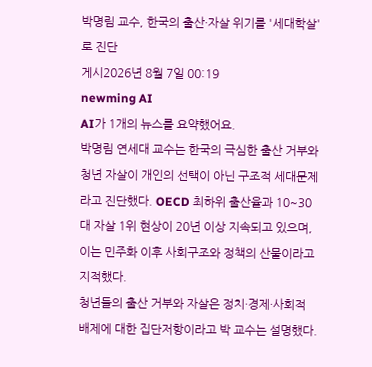박명림 교수, 한국의 출산·자살 위기를 '세대학살'로 진단
게시2026년 8월 7일 00:19
newming AI
AI가 1개의 뉴스를 요약했어요.
박명림 연세대 교수는 한국의 극심한 출산 거부와 청년 자살이 개인의 선택이 아닌 구조적 세대문제라고 진단했다. OECD 최하위 출산율과 10~30대 자살 1위 현상이 20년 이상 지속되고 있으며, 이는 민주화 이후 사회구조와 정책의 산물이라고 지적했다.
청년들의 출산 거부와 자살은 정치·경제·사회적 배제에 대한 집단저항이라고 박 교수는 설명했다.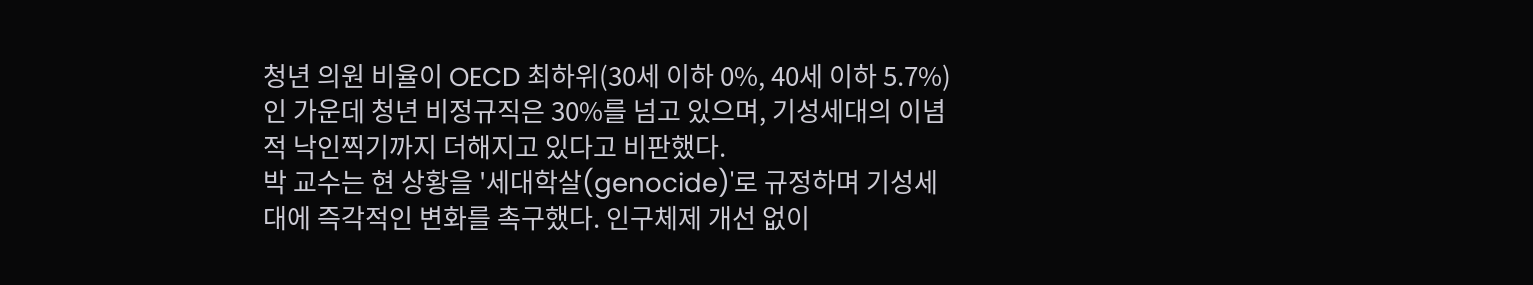청년 의원 비율이 OECD 최하위(30세 이하 0%, 40세 이하 5.7%)인 가운데 청년 비정규직은 30%를 넘고 있으며, 기성세대의 이념적 낙인찍기까지 더해지고 있다고 비판했다.
박 교수는 현 상황을 '세대학살(genocide)'로 규정하며 기성세대에 즉각적인 변화를 촉구했다. 인구체제 개선 없이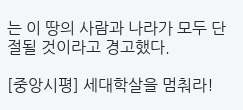는 이 땅의 사람과 나라가 모두 단절될 것이라고 경고했다.

[중앙시평] 세대학살을 멈춰라!